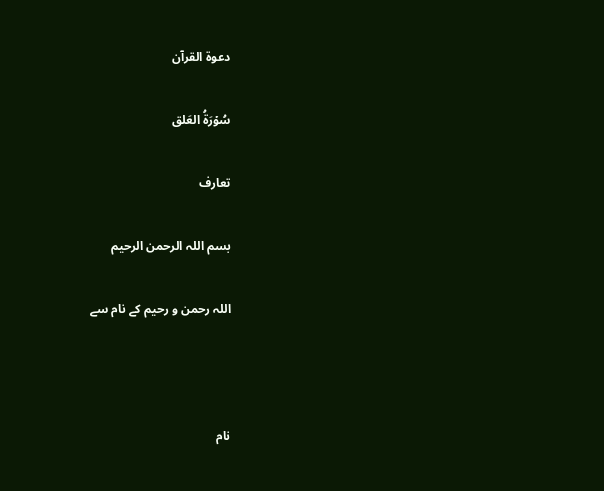دعوۃ القرآن

سُوۡرَةُ العَلق

تعارف

بسم اللہ الرحمن الرحیم

اللہ رحمن و رحیم کے نام سے



نام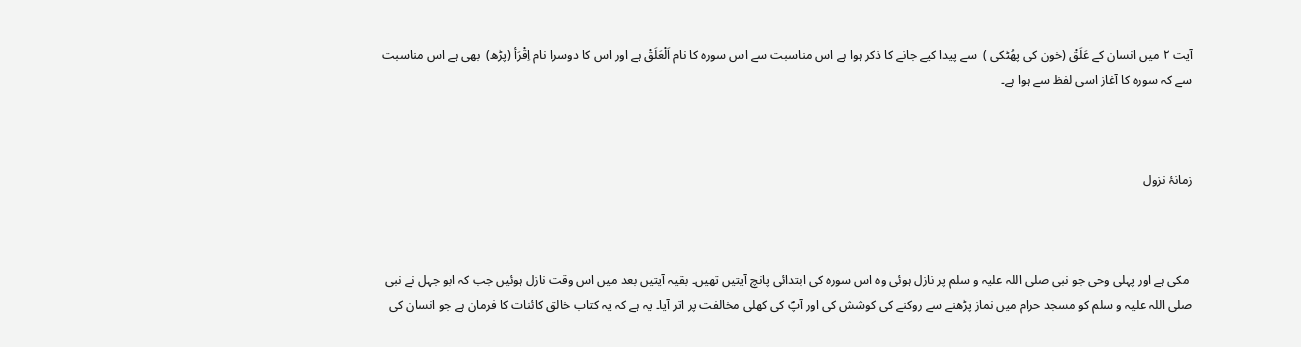آیت ۲ میں انسان کے عَلَقْ (خون کی پھُٹکی )  سے پیدا کیے جانے کا ذکر ہوا ہے اس مناسبت سے اس سورہ کا نام اَلْعَلَقْ ہے اور اس کا دوسرا نام اِقْرَأ (پڑھ)  بھی ہے اس مناسبت سے کہ سورہ کا آغاز اسی لفظ سے ہوا ہے۔



زمانۂ نزول



 مکی ہے اور پہلی وحی جو نبی صلی اللہ علیہ و سلم پر نازل ہوئی وہ اس سورہ کی ابتدائی پانچ آیتیں تھیں۔ بقیہ آیتیں بعد میں اس وقت نازل ہوئیں جب کہ ابو جہل نے نبی صلی اللہ علیہ و سلم کو مسجد حرام میں نماز پڑھنے سے روکنے کی کوشش کی اور آپؐ کی کھلی مخالفت پر اتر آیا۔ یہ ہے کہ یہ کتاب خالق کائنات کا فرمان ہے جو انسان کی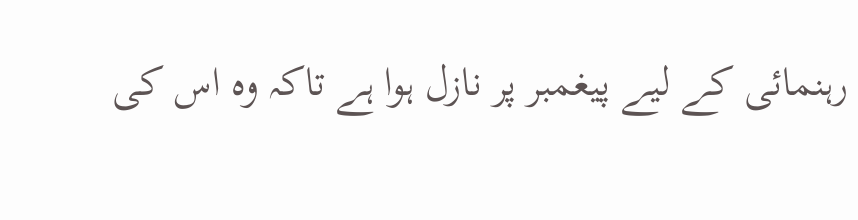رہنمائی کے لیے پیغمبر پر نازل ہوا ہے تاکہ وہ اس کی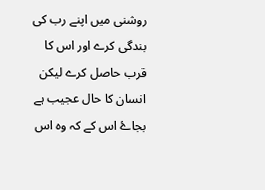روشنی میں اپنے رب کی بندگی کرے اور اس کا قرب حاصل کرے لیکن انسان کا حال عجیب ہے بجاۓ اس کے کہ وہ اس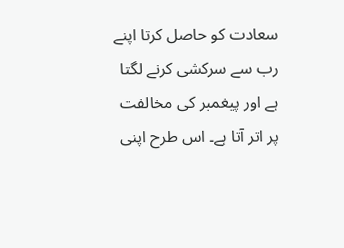سعادت کو حاصل کرتا اپنے رب سے سرکشی کرنے لگتا ہے اور پیغمبر کی مخالفت پر اتر آتا ہے۔ اس طرح اپنی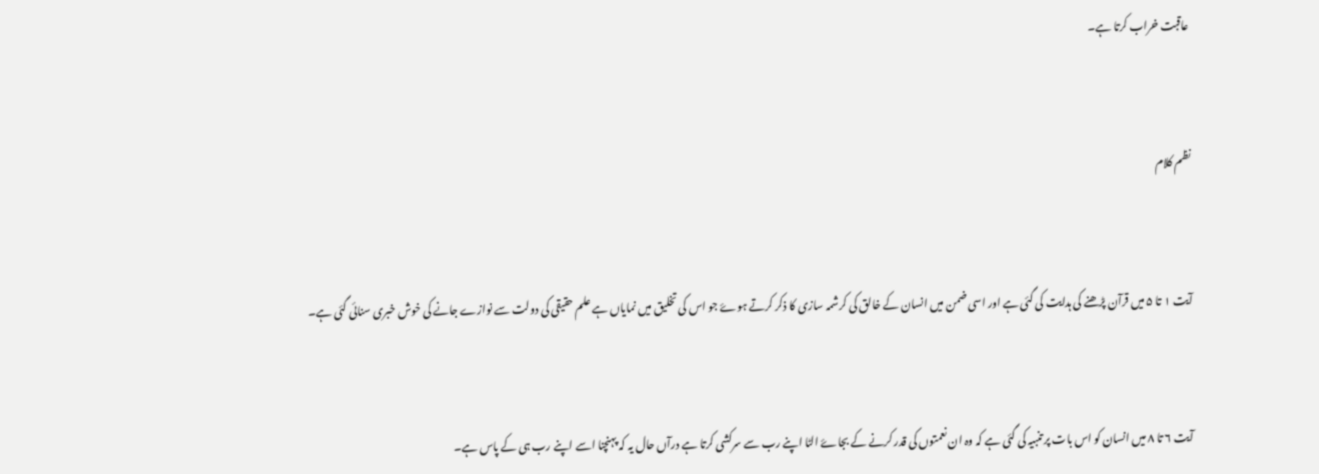عاقبت خراب کرتا ہے۔



نظم کلام



آیت ۱ تا ۵ میں قرآن پڑھنے کی ہدایت کی گئی ہے اور اسی ضمن میں انسان کے خالق کی کرشمہ سازی کا ذکر کرتے ہوۓ جو اس کی تخلیق میں نمایاں ہے علم حقیقی کی دولت سے نوازے جانے کی خوش خبری سنائی گئی ہے۔



آیت ۶ تا ۸ میں انسان کو اس بات پر تنبیہ کی گئی ہے کہ وہ ان نعمتوں کی قدر کرنے کے بجاۓ الٹا اپنے رب سے سرکشی کرتا ہے درآں حال یہ کہ پہنچنا اسے اپنے رب ہی کے پاس ہے۔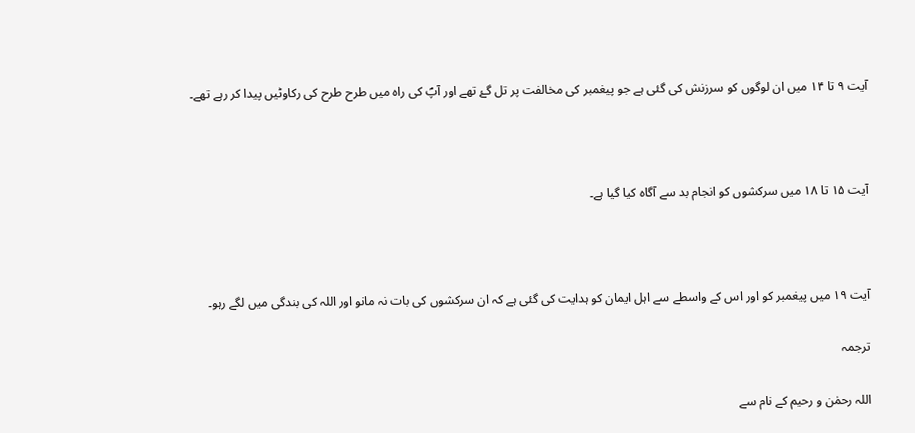آیت ۹ تا ۱۴ میں ان لوگوں کو سرزنش کی گئی ہے جو پیغمبر کی مخالفت پر تل گۓ تھے اور آپؐ کی راہ میں طرح طرح کی رکاوٹیں پیدا کر رہے تھے۔



آیت ۱۵ تا ۱۸ میں سرکشوں کو انجام بد سے آگاہ کیا گیا ہے۔



آیت ۱۹ میں پیغمبر کو اور اس کے واسطے سے اہل ایمان کو ہدایت کی گئی ہے کہ ان سرکشوں کی بات نہ مانو اور اللہ کی بندگی میں لگے رہو۔

ترجمہ

اللہ رحمٰن و رحیم کے نام سے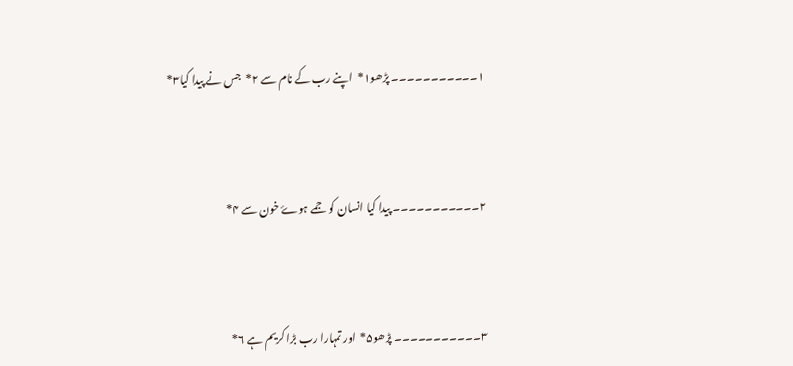۱۔۔۔۔۔۔۔۔۔۔۔ پڑھو۱*  اپنے رب کے نام سے ۲*  جس نے پیدا کیا۳*



۲۔۔۔۔۔۔۔۔۔۔۔ پیدا کیا انسان کو جمے ہوۓ خون سے ۴*



۳۔۔۔۔۔۔۔۔۔۔۔ پڑھو۵*  اور تمہارا رب بڑا کریم ہے ۶*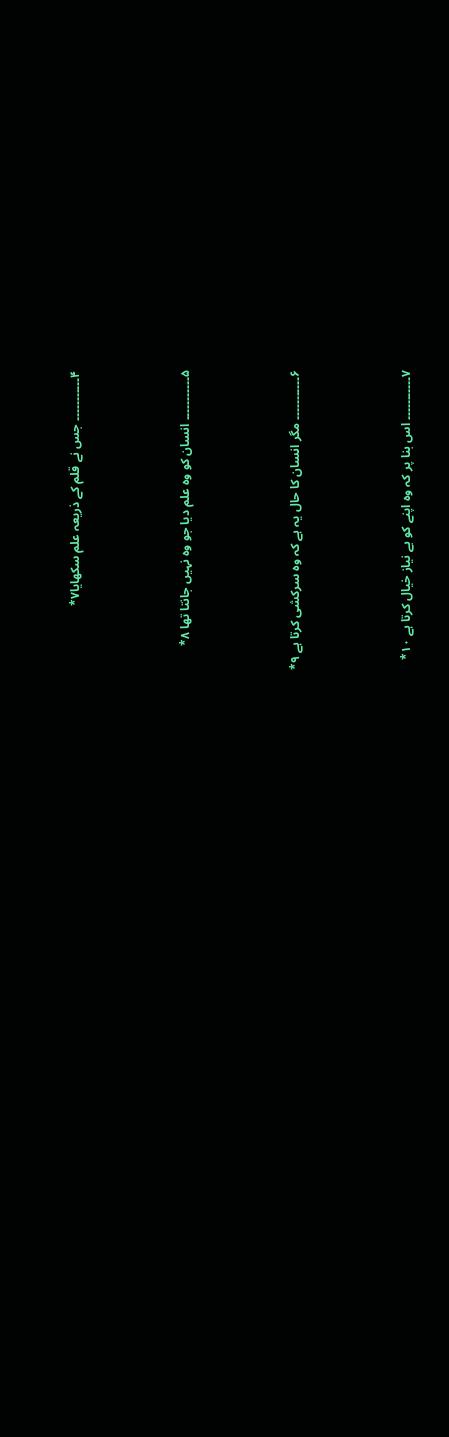۴۔۔۔۔۔۔۔۔۔۔۔ جس نے قلم کے ذریعہ علم سکھایا۷*



۵۔۔۔۔۔۔۔۔۔۔۔ انسان کو وہ علم دیا جو وہ نہیں جانتا تھا ۸*



۶۔۔۔۔۔۔۔۔۔۔۔ مگر انسان کا حال یہ ہے کہ وہ سرکشی کرتا ہے ۹*



۷۔۔۔۔۔۔۔۔۔۔۔ اس بنا پر کہ وہ اپنے کو بے نیاز خیال کرتا ہے ۱۰*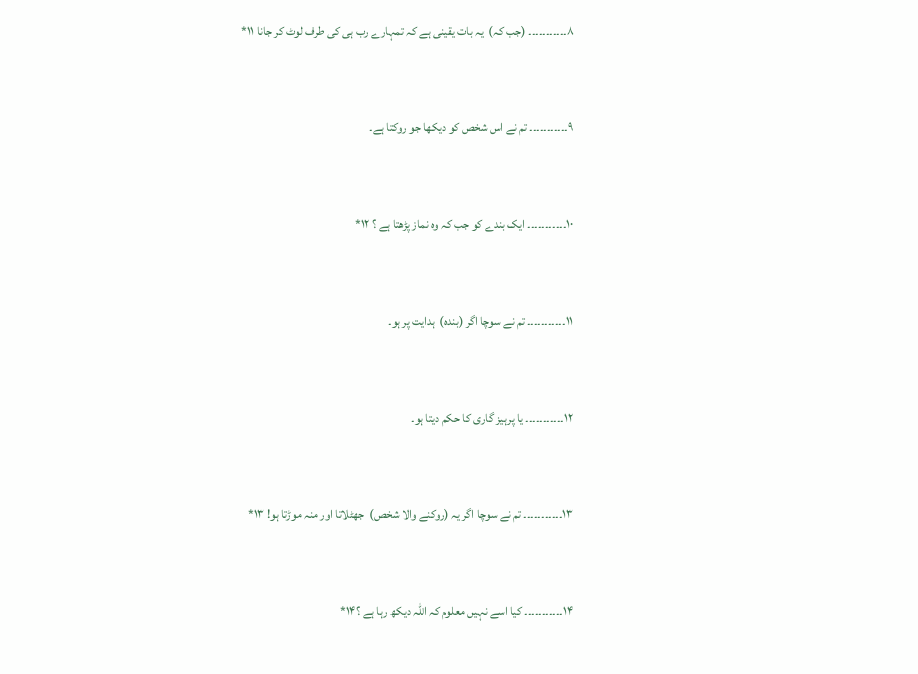۸۔۔۔۔۔۔۔۔۔۔۔ (جب کہ)  یہ بات یقینی ہے کہ تمہارے رب ہی کی طرف لوٹ کر جانا ۱۱*



۹۔۔۔۔۔۔۔۔۔۔۔ تم نے اس شخص کو دیکھا جو روکتا ہے۔



۱۰۔۔۔۔۔۔۔۔۔۔۔ ایک بندے کو جب کہ وہ نماز پڑھتا ہے ؟ ۱۲*



۱۱۔۔۔۔۔۔۔۔۔۔۔ تم نے سوچا اگر (بندہ)  ہدایت پر ہو۔



۱۲۔۔۔۔۔۔۔۔۔۔۔ یا پرہیز گاری کا حکم دیتا ہو۔



۱۳۔۔۔۔۔۔۔۔۔۔۔ تم نے سوچا اگر یہ (روکنے والا شخص)  جھٹلاتا اور منہ موڑتا ہو! ۱۳*



۱۴۔۔۔۔۔۔۔۔۔۔۔ کیا اسے نہیں معلوم کہ اللہ دیکھ رہا ہے ؟۱۴*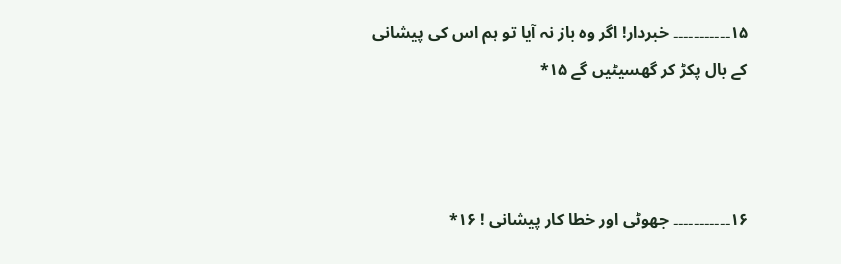۱۵۔۔۔۔۔۔۔۔۔۔۔ خبردار! اگر وہ باز نہ آیا تو ہم اس کی پیشانی کے بال پکڑ کر گھسیٹیں گے ۱۵*



۱۶۔۔۔۔۔۔۔۔۔۔۔ جھوٹی اور خطا کار پیشانی ! ۱۶*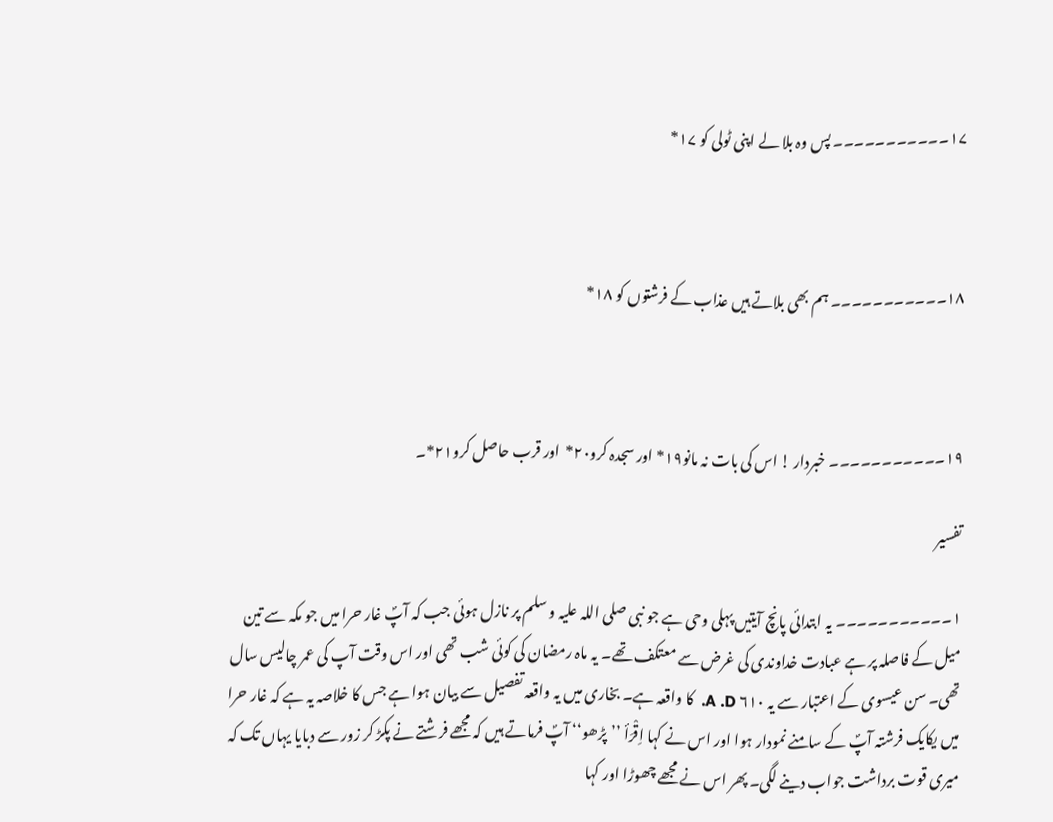۱۷۔۔۔۔۔۔۔۔۔۔۔ پس وہ بلا لے اپنی ٹولی کو ۱۷*



۱۸۔۔۔۔۔۔۔۔۔۔۔ ہم بھی بلاتے ہیں عذاب کے فرشتوں کو ۱۸*



۱۹۔۔۔۔۔۔۔۔۔۔۔ خبردار ! اس کی بات نہ مانو۱۹* اور سجدہ کرو۲۰*  اور قرب حاصل کرو۲۱*۔

تفسیر

۱۔۔۔۔۔۔۔۔۔۔۔ یہ ابتدائی پانچ آیتیں پہلی وحی ہے جو نبی صلی اللہ علیہ و سلم پر نازل ہوئی جب کہ آپؐ غار حرا میں جو مکہ سے تین میل کے فاصلہ پر ہے عبادت خداوندی کی غرض سے معتکف تھے۔ یہ ماہ رمضان کی کوئی شب تھی اور اس وقت آپ کی عمر چالیس سال تھی۔ سن عیسوی کے اعتبار سے یہ ۶۱۰ A .D.  کا واقعہ ہے۔ بخاری میں یہ واقعہ تفصیل سے بیان ہوا ہے جس کا خلاصہ یہ ہے کہ غار حرا میں یکایک فرشتہ آپؐ کے سامنے نمودار ہوا اور اس نے کہا اِقْرَأ ’’پڑھو‘‘ آپؐ فرماتے ہیں کہ مجھے فرشتے نے پکڑ کر زور سے دبایا یہاں تک کہ میری قوت برداشت جواب دینے لگی۔ پھر اس نے مجھے چھوڑا اور کہا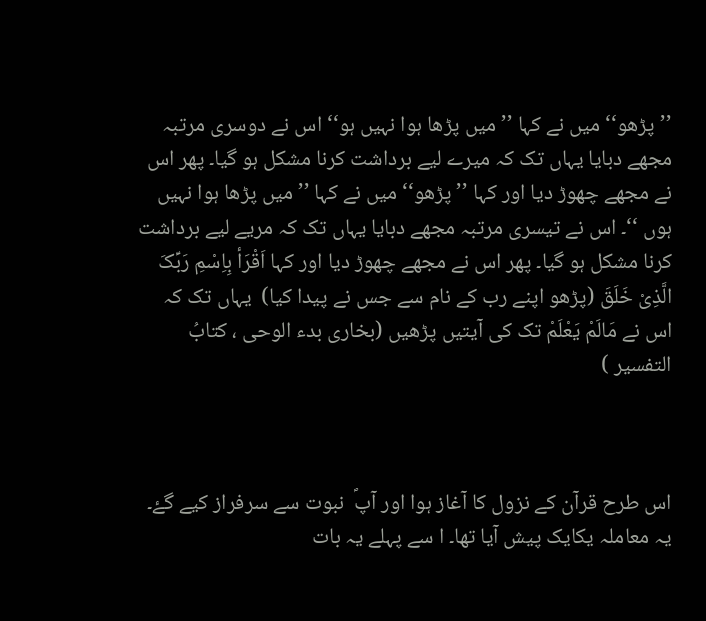’’پڑھو‘‘ میں نے کہا ’’میں پڑھا ہوا نہیں ہو‘‘ اس نے دوسری مرتبہ مجھے دبایا یہاں تک کہ میرے لیے برداشت کرنا مشکل ہو گیا۔ پھر اس نے مجھے چھوڑ دیا اور کہا ’’پڑھو‘‘ میں نے کہا ’’ میں پڑھا ہوا نہیں ہوں ‘‘۔ اس نے تیسری مرتبہ مجھے دبایا یہاں تک کہ مریے لیے برداشت کرنا مشکل ہو گیا۔ پھر اس نے مجھے چھوڑ دیا اور کہا اَقْرَأ بِاِسْمِ رَبِّکَ الَّذِیْ خَلَقَ (پڑھو اپنے رب کے نام سے جس نے پیدا کیا)  یہاں تک کہ اس نے مَالَمْ یَعْلَمْ تک کی آیتیں پڑھیں (بخاری بدء الوحی ، کتابُ التفسیر )



اس طرح قرآن کے نزول کا آغاز ہوا اور آپؐ  نبوت سے سرفراز کیے گۓ۔ یہ معاملہ یکایک پیش آیا تھا۔ ا سے پہلے یہ بات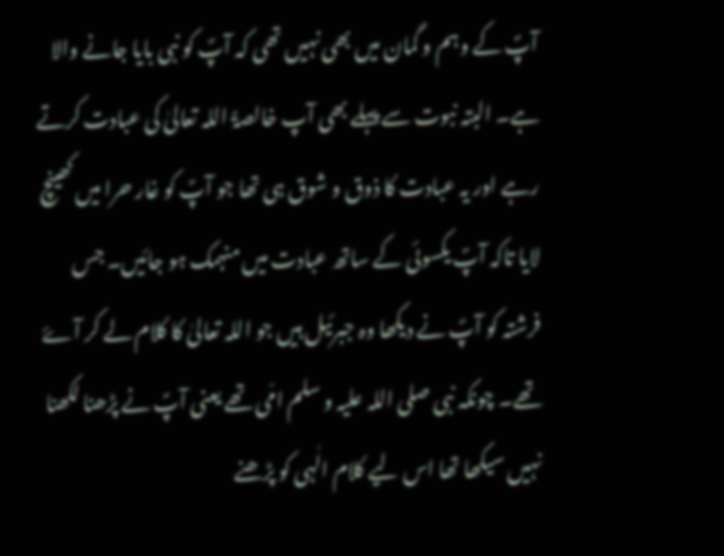آپؐ کے وہم و گمان میں بھی نہیں تھی کہ آپؐ کو نبی بایا جانے والا ہے۔ البتہ نبوت سے پہلے بھی آپ خالصۃً اللہ تعالیٰ کی عبادت کرتے رہے اور یہ عبادت کا ذوق و شوق ہی تھا جو آپؐ کو غار حرا میں کھینچ لایا تاکہ آپؐ یکسوئی کے ساتھ عبادت میں منہمک ہو جائیں۔ جس فرشتہ کو آپؐ نے دیکھا وہ جبرئیل ہیں جو اللہ تعالیٰ کا کلام لے کر آۓ تھے۔ چونکہ نبی صلی اللہ علیہ و سلم امّی تھے یعنی آپؐ نے پڑھنا لکھنا نہیں سیکھا تھا اس لیے کلام الٰہی کو پڑھنے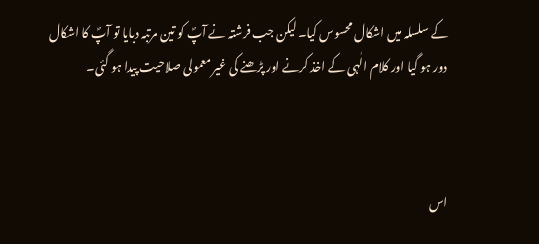کے سلسلہ میں اشکال محسوس کیا۔ لیکن جب فرشتہ نے آپؐ کو تین مرتبہ دبایا تو آپؐ کا اشکال دور ہو گیا اور کلام الٰہی کے اخذ کرنے اور پڑھنے کی غیر معمولی صلاحیت پیدا ہو گئی۔



اس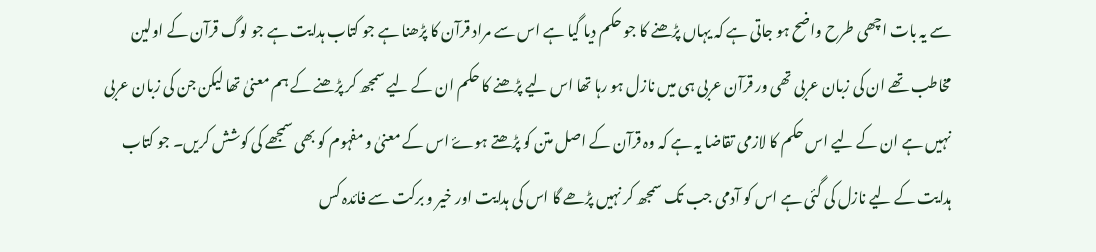سے یہ بات اچھی طرح واضح ہو جاتی ہے کہ یہاں پڑھنے کا جو حکم دیا گیا ہے اس سے مراد قرآن کا پڑھنا ہے جو کتاب ہدایت ہے جو لوگ قرآن کے اولین مخاطب تھے ان کی زبان عربی تھی ور قرآن عربی ہی میں نازل ہو رہا تھا اس لیے پڑھنے کا حکم ان کے لیے سمجھ کر پڑھنے کے ہم معنیٰ تھا لیکن جن کی زبان عربی نہیں ہے ان کے لیے اس حکم کا لازمی تقاضا یہ ہے کہ وہ قرآن کے اصل متن کو پڑھتے ہوۓ اس کے معنیٰ و مفہوم کو بھی سمجھے کی کوشش کریں۔ جو کتاب ہدایت کے لیے نازل کی گئی ہے اس کو آدمی جب تک سمجھ کر نہیں پڑھے گا اس کی ہدایت اور خیر و برکت سے فائدہ کس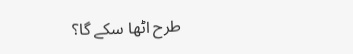طرح اٹھا سکے گا؟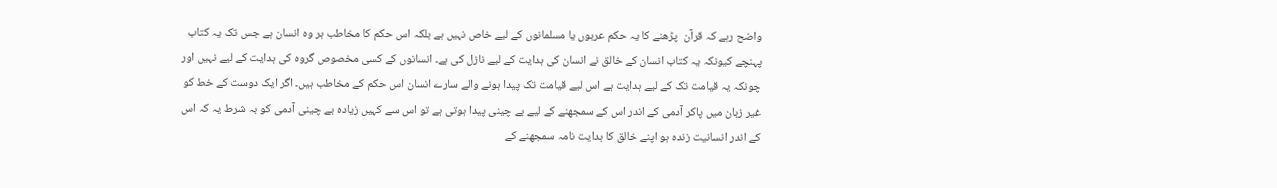واضح رہے کہ قرآن  پڑھنے کا یہ حکم عربوں یا مسلمانوں کے لیے خاص نہیں ہے بلکہ اس حکم کا مخاطب ہر وہ انسان ہے جس تک یہ کتاب پہنچے کیونکہ یہ کتاب انسان کے خالق نے انسان کی ہدایت کے لیے نازل کی ہے۔ انسانوں کے کسی مخصوص گروہ کی ہدایت کے لیے نہیں اور چونکہ یہ قیامت تک کے لیے ہدایت ہے اس لیے قیامت تک پیدا ہونے والے سارے انسان اس حکم کے مخاطب ہیں۔ اگر ایک دوست کے خط کو غیر زبان میں پاکر آدمی کے اندر اس کے سمجھنے کے لیے بے چینی پیدا ہوتی ہے تو اس سے کہیں زیادہ بے چینی آدمی کو بہ شرط یہ کہ اس کے اندر انسانیت زندہ ہو اپنے خالق کا ہدایت نامہ سمجھنے کے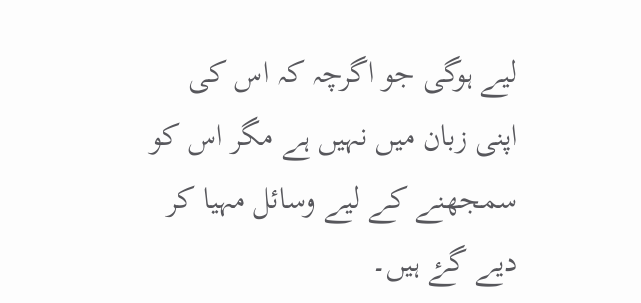لیے ہوگی جو اگرچہ کہ اس کی اپنی زبان میں نہیں ہے مگر اس کو سمجھنے کے لیے وسائل مہیا کر دیے گۓ ہیں۔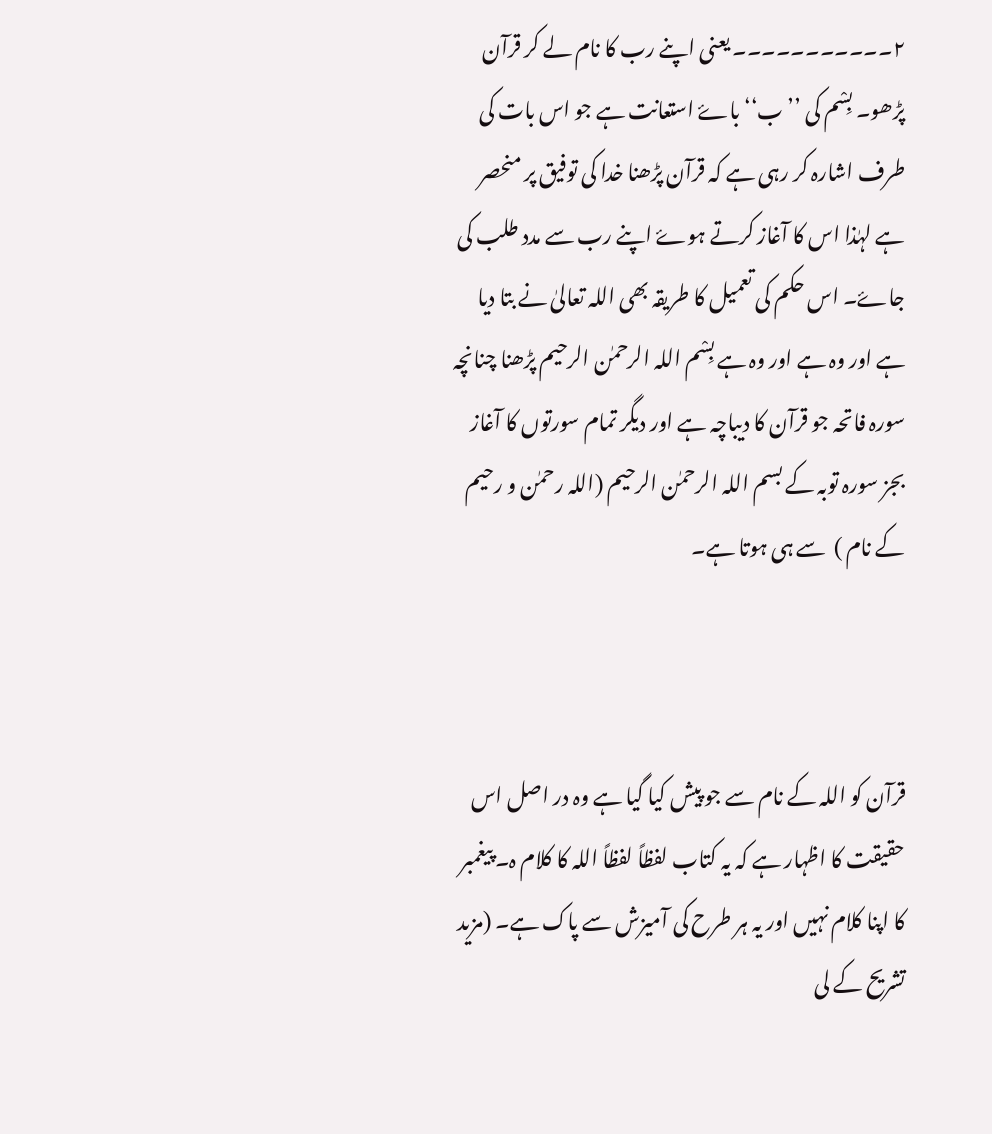۲۔۔۔۔۔۔۔۔۔۔۔ یعنی اپنے رب کا نام لے کر قرآن پڑھو۔ بِسْم کی ’’ب‘‘ باۓ استعانت ہے جو اس بات کی طرف اشارہ کر رہی ہے کہ قرآن پڑھنا خدا کی توفیق پر منحصر ہے لہٰذا اس کا آغاز کرتے ہوۓ اپنے رب سے مدد طلب کی جاۓ۔ اس حکم کی تعمیل کا طریقہ بھی اللہ تعالیٰ نے بتا دیا ہے اور وہ ہے اور وہ ہے بِسْم اللہ الرحمٰن الرحیم پڑھنا چنانچہ سورہ فاتحہ جو قرآن کا دیباچہ ہے اور دیگر تمام سورتوں کا آغاز بجز سورہ توبہ کے بسم اللہ الرحمٰن الرحیم (اللہ رحمٰن و رحیم کے نام )  سے ہی ہوتا ہے۔



قرآن کو اللہ کے نام سے جو پیش کیا گیا ہے وہ در اصل اس حقیقت کا اظہار ہے کہ یہ کتاب لفظاً لفظاً اللہ کا کلام ہ۔ پیغمبر کا اپنا کلام نہیں اور یہ ہر طرح کی آمیزش سے پاک ہے۔ (مزید تشریح کے لی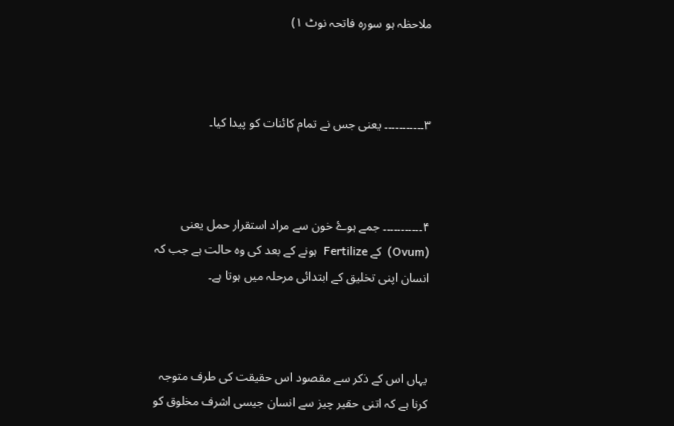ملاحظہ ہو سورہ فاتحہ نوٹ ۱)



۳۔۔۔۔۔۔۔۔۔۔۔ یعنی جس نے تمام کائنات کو پیدا کیا۔



۴۔۔۔۔۔۔۔۔۔۔۔ جمے ہوۓ خون سے مراد استقرار حمل یعنی (Ovum)  کے Fertilize  ہونے کے بعد کی وہ حالت ہے جب کہ انسان اپنی تخلیق کے ابتدائی مرحلہ میں ہوتا ہے۔



یہاں اس کے ذکر سے مقصود اس حقیقت کی طرف متوجہ کرنا ہے کہ اتنی حقیر چیز سے انسان جیسی اشرف مخلوق کو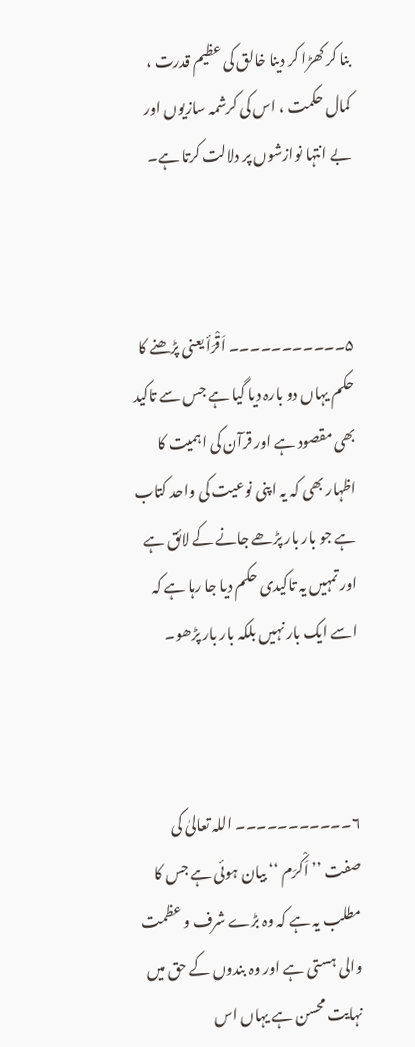بنا کر کھڑا کر دینا خالق کی عظیم قدرت ، کمال حکمت ، اس کی کرشمہ سازیوں اور بے انتہا نوازشوں پر دلالت کرتا ہے۔



۵۔۔۔۔۔۔۔۔۔۔۔ اَقْرَأ یعنی پڑھنے کا حکم یہاں دو بارہ دیا گیا ہے جس سے تاکید بھی مقصود ہے اور قرآن کی اہمیت کا اظہار بھی کہ یہ اپنی نوعیت کی واحد کتاب ہے جو بار بار پڑھے جانے کے لائق ہے اور تمہیں یہ تاکیدی حکم دیا جا رہا ہے کہ اسے ایک بار نہیں بلکہ بار بار پڑھو۔



۶۔۔۔۔۔۔۔۔۔۔۔ اللہ تعالیٰ کی صفت ’’ اَکْرَم ‘‘ بیان ہوئی ہے جس کا مطلب یہ ہے کہ وہ بڑے شرف و عظمت والی ہستی ہے اور وہ بندوں کے حق میں نہایت محسن ہے یہاں اس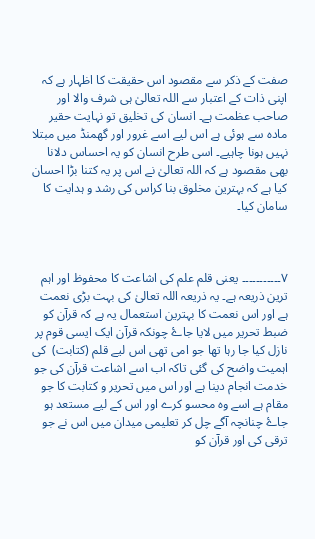صفت کے ذکر سے مقصود اس حقیقت کا اظہار ہے کہ اپنی ذات کے اعتبار سے اللہ تعالیٰ ہی شرف والا اور صاحب عظمت ہے۔ انسان کی تخلیق تو نہایت حقیر مادہ سے ہوئی ہے اس لیے اسے غرور اور گھمنڈ میں مبتلا نہیں ہونا چاہیے۔ اسی طرح انسان کو یہ احساس دلانا بھی مقصود ہے کہ اللہ تعالیٰ نے اس پر یہ کتنا بڑا احسان کیا ہے کہ بہترین مخلوق بنا کراس کی رشد و ہدایت کا سامان کیا۔



۷۔۔۔۔۔۔۔۔۔۔۔ یعنی قلم علم کی اشاعت کا محفوظ اور اہم ترین ذریعہ ہے۔ یہ ذریعہ اللہ تعالیٰ کی بہت بڑی نعمت ہے اور اس نعمت کا بہترین استعمال یہ ہے کہ قرآن کو ضبط تحریر میں لایا جاۓ چونکہ قرآن ایک ایسی قوم پر نازل کیا جا رہا تھا جو امی تھی اس لیے قلم (کتابت)  کی اہمیت واضح کی گئی تاکہ اب اسے اشاعت قرآن کی جو خدمت انجام دینا ہے اور اس میں تحریر و کتابت کا جو مقام ہے اسے وہ محسو کرے اور اس کے لیے مستعد ہو جاۓ چنانچہ آگے چل کر تعلیمی میدان میں اس نے جو ترقی کی اور قرآن کو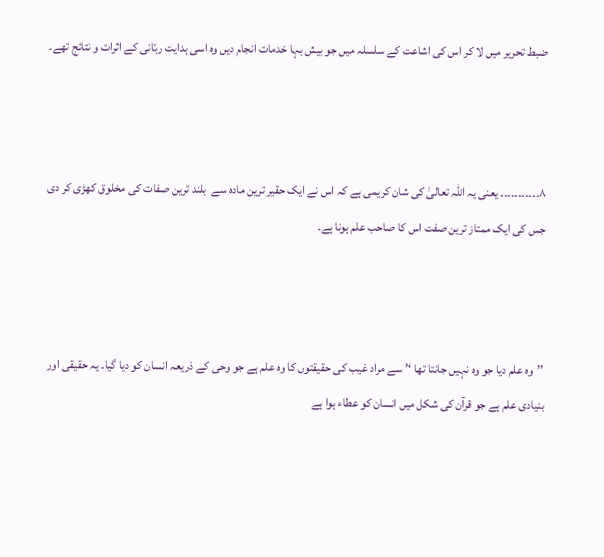ضبط تحریر میں لا کر اس کی اشاعت کے سلسلہ میں جو بیش بہا خدمات انجام دیں وہ اسی ہدایت ربّانی کے اثرات و نتائج تھے۔



۸۔۔۔۔۔۔۔۔۔۔۔ یعنی یہ اللہ تعالیٰ کی شان کریمی ہے کہ اس نے ایک حقیر ترین مادہ سے  بلند ترین صفات کی مخلوق کھڑی کر دی جس کی ایک ممتاز ترین صفت اس کا صاحب علم ہونا ہے۔



’’وہ علم دیا جو وہ نہیں جانتا تھا ‘’ سے مراد غیب کی حقیقتوں کا وہ علم ہے جو وحی کے ذریعہ انسان کو دیا گیا۔ یہ حقیقی اور بنیادی علم ہے جو قرآن کی شکل میں انسان کو عطاء ہوا ہے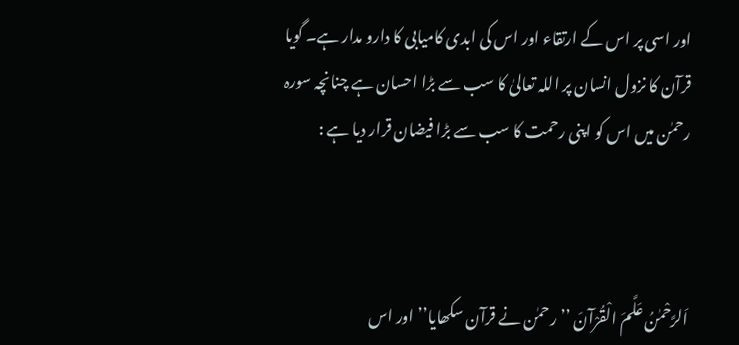اور اسی پر اس کے ارتقاء اور اس کی ابدی کامیابی کا دارو مدار ہے۔ گویا قرآن کا نزول انسان پر اللہ تعالیٰ کا سب سے بڑا احسان ہے چنانچہ سورہ رحمٰن میں اس کو اپنی رحمت کا سب سے بڑا فیضان قرار دیا ہے :



اَلرَّحْمٰنُ عَلَّمَ الْقُرْآنَ ’’ رحمٰن نے قرآن سکھایا’’ اور اس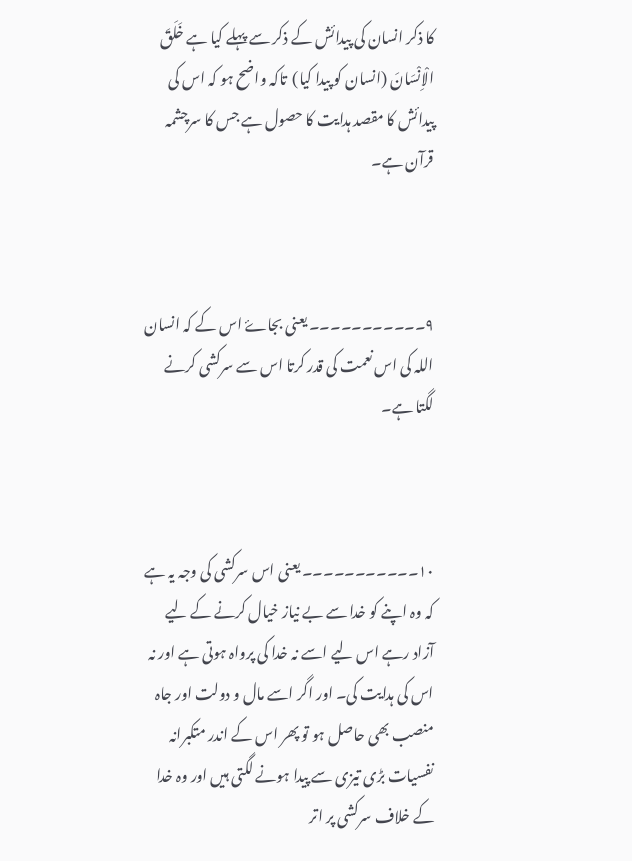کا ذکر انسان کی پیدائش کے ذکر سے پہلے کیا ہے خَلَقَ الْاِنْسَانَ (انسان کو پیدا کیا)  تاکہ واضح ہو کہ اس کی پیدائش کا مقصد ہدایت کا حصول ہے جس کا سرچشمہ قرآن ہے۔



۹۔۔۔۔۔۔۔۔۔۔۔ یعنی بجاۓ اس کے کہ انسان اللہ کی اس نعمت کی قدر کرتا اس سے سرکشی کرنے لگتا ہے۔



۱۰۔۔۔۔۔۔۔۔۔۔۔ یعنی اس سرکشی کی وجہ یہ ہے کہ وہ اپنے کو خدا سے بے نیاز خیال کرنے کے لیے آزاد رہے اس لیے اسے نہ خدا کی پرواہ ہوتی ہے اور نہ اس کی ہدایت کی۔ اور اگر اسے مال و دولت اور جاہ منصب بھی حاصل ہو تو پھر اس کے اندر متکبرانہ نفسیات بڑی تیزی سے پیدا ہونے لگتی ہیں اور وہ خدا کے خلاف سرکشی پر اتر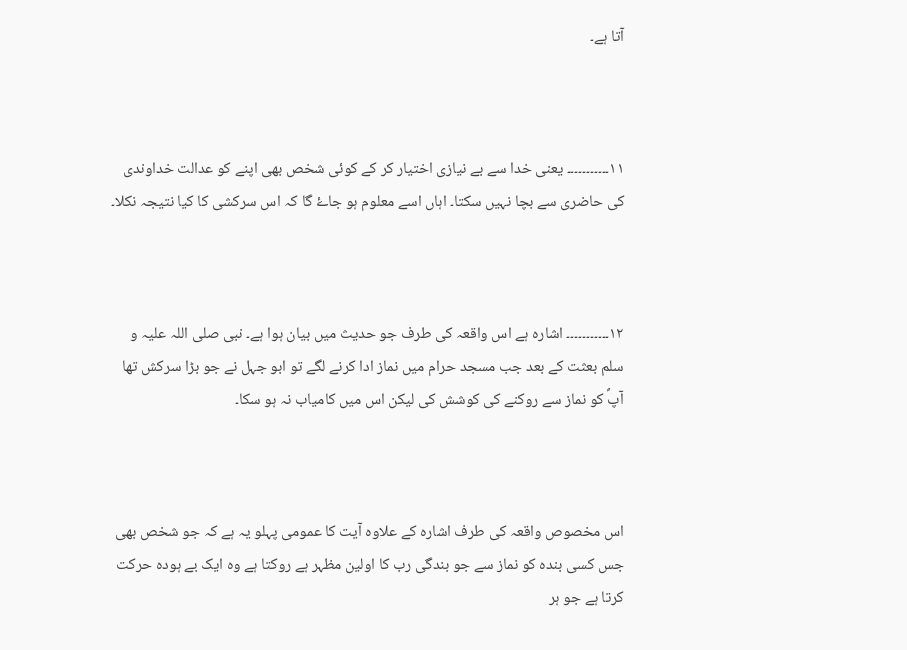آتا ہے۔



۱۱۔۔۔۔۔۔۔۔۔۔۔ یعنی خدا سے بے نیازی اختیار کر کے کوئی شخص بھی اپنے کو عدالت خداوندی کی حاضری سے بچا نہیں سکتا۔ اہاں اسے معلوم ہو جاۓ گا کہ اس سرکشی کا کیا نتیجہ نکلا۔



۱۲۔۔۔۔۔۔۔۔۔۔۔ اشارہ ہے اس واقعہ کی طرف جو حدیث میں بیان ہوا ہے۔ نبی صلی اللہ علیہ و سلم بعثت کے بعد جب مسجد حرام میں نماز ادا کرنے لگے تو ابو جہل نے جو بڑا سرکش تھا آپؐ کو نماز سے روکنے کی کوشش کی لیکن اس میں کامیاب نہ ہو سکا۔



اس مخصوص واقعہ کی طرف اشارہ کے علاوہ آیت کا عمومی پہلو یہ ہے کہ جو شخص بھی جس کسی بندہ کو نماز سے جو بندگی رب کا اولین مظہر ہے روکتا ہے وہ ایک بے ہودہ حرکت کرتا ہے جو ہر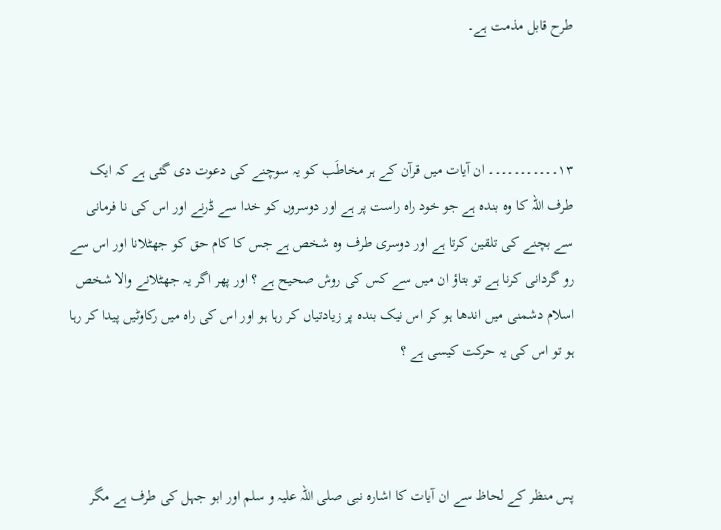طرح قابل مذمت ہے۔



۱۳۔۔۔۔۔۔۔۔۔۔۔ ان آیات میں قرآن کے ہر مخاطَب کو یہ سوچنے کی دعوت دی گئی ہے کہ ایک طرف اللہ کا وہ بندہ ہے جو خود راہ راست پر ہے اور دوسروں کو خدا سے ڈرنے اور اس کی نا فرمانی سے بچنے کی تلقین کرتا ہے اور دوسری طرف وہ شخص ہے جس کا کام حق کو جھٹلانا اور اس سے رو گردانی کرنا ہے تو بتاؤ ان میں سے کس کی روش صحیح ہے ؟ اور پھر اگر یہ جھٹلانے والا شخص اسلام دشمنی میں اندھا ہو کر اس نیک بندہ پر زیادتیاں کر رہا ہو اور اس کی راہ میں رکاوٹیں پیدا کر رہا ہو تو اس کی یہ حرکت کیسی ہے ؟



پس منظر کے لحاظ سے ان آیات کا اشارہ نبی صلی اللہ علیہ و سلم اور ابو جہل کی طرف ہے مگر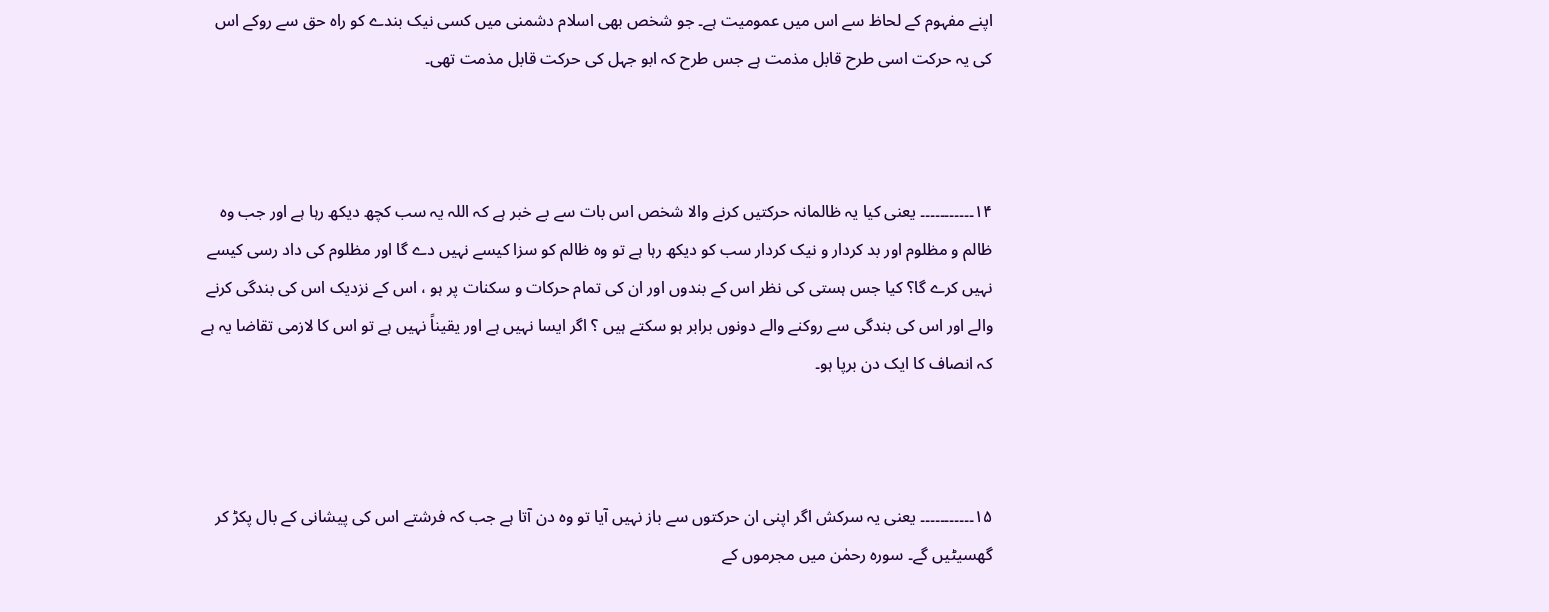اپنے مفہوم کے لحاظ سے اس میں عمومیت ہے۔ جو شخص بھی اسلام دشمنی میں کسی نیک بندے کو راہ حق سے روکے اس کی یہ حرکت اسی طرح قابل مذمت ہے جس طرح کہ ابو جہل کی حرکت قابل مذمت تھی۔



۱۴۔۔۔۔۔۔۔۔۔۔۔ یعنی کیا یہ ظالمانہ حرکتیں کرنے والا شخص اس بات سے بے خبر ہے کہ اللہ یہ سب کچھ دیکھ رہا ہے اور جب وہ ظالم و مظلوم اور بد کردار و نیک کردار سب کو دیکھ رہا ہے تو وہ ظالم کو سزا کیسے نہیں دے گا اور مظلوم کی داد رسی کیسے نہیں کرے گا؟ کیا جس ہستی کی نظر اس کے بندوں اور ان کی تمام حرکات و سکنات پر ہو ، اس کے نزدیک اس کی بندگی کرنے والے اور اس کی بندگی سے روکنے والے دونوں برابر ہو سکتے ہیں ؟ اگر ایسا نہیں ہے اور یقیناً نہیں ہے تو اس کا لازمی تقاضا یہ ہے کہ انصاف کا ایک دن برپا ہو۔



۱۵۔۔۔۔۔۔۔۔۔۔۔ یعنی یہ سرکش اگر اپنی ان حرکتوں سے باز نہیں آیا تو وہ دن آتا ہے جب کہ فرشتے اس کی پیشانی کے بال پکڑ کر گھسیٹیں گے۔ سورہ رحمٰن میں مجرموں کے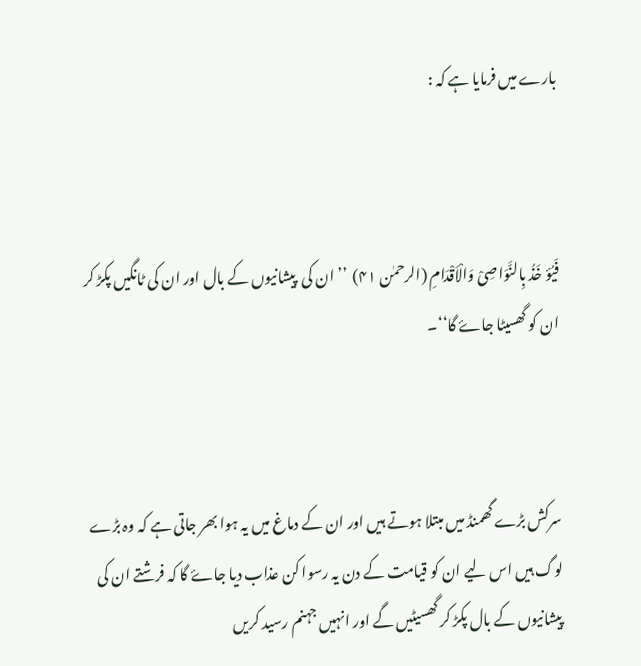بارے میں فرمایا ہے کہ :



فَیُؤ خَذُ بِالنَّوَاصِیْ وَالْاَقْدَامِ (الرحمٰن ۴۱)  ’’ ان کی  پیشانیوں کے بال اور ان کی ٹانگیں پکڑ کر ان کو گھسیٹا جاۓ گا‘‘۔



سرکش بڑے گھمنڈ میں مبتلا ہوتے ہیں اور ان کے دماغ میں یہ ہوا بھر جاتی ہے کہ وہ بڑے لوگ ہیں اس لیے ان کو قیامت کے دن یہ رسوا کن عذاب دیا جاۓ گا کہ فرشتے ان کی پیشانیوں کے بال پکڑ کر گھسیٹیں گے اور انہیں جہنم رسید کریں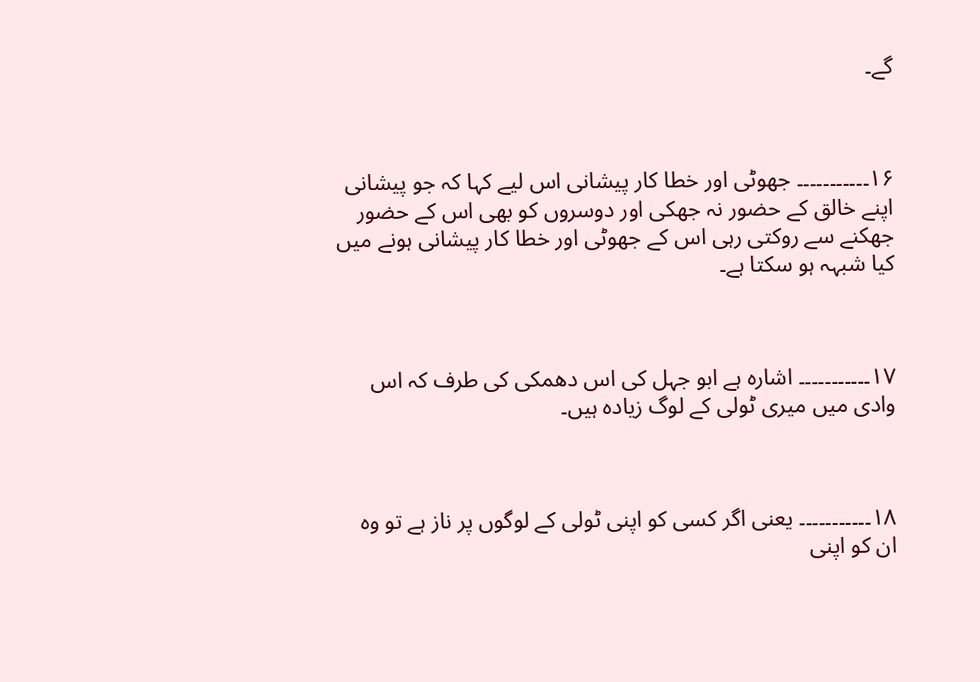گے۔



۱۶۔۔۔۔۔۔۔۔۔۔۔ جھوٹی اور خطا کار پیشانی اس لیے کہا کہ جو پیشانی اپنے خالق کے حضور نہ جھکی اور دوسروں کو بھی اس کے حضور جھکنے سے روکتی رہی اس کے جھوٹی اور خطا کار پیشانی ہونے میں کیا شبہہ ہو سکتا ہے۔



۱۷۔۔۔۔۔۔۔۔۔۔۔ اشارہ ہے ابو جہل کی اس دھمکی کی طرف کہ اس وادی میں میری ٹولی کے لوگ زیادہ ہیں۔



۱۸۔۔۔۔۔۔۔۔۔۔۔ یعنی اگر کسی کو اپنی ٹولی کے لوگوں پر ناز ہے تو وہ ان کو اپنی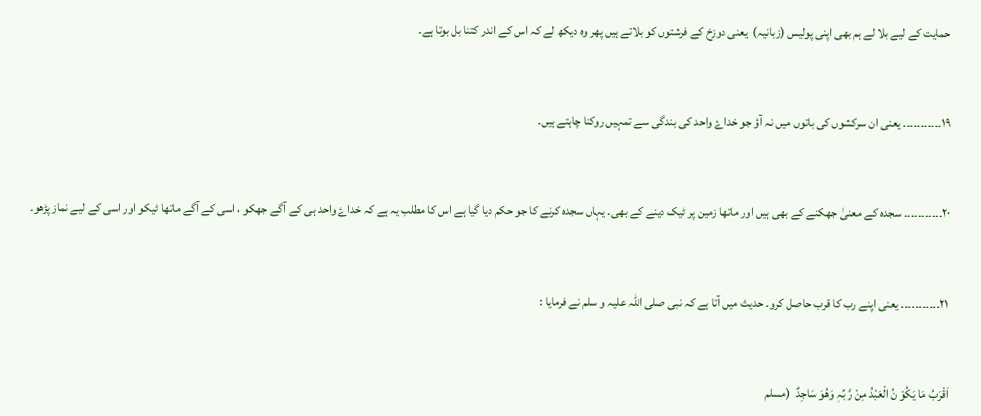حمایت کے لیے بلا لے ہم بھی اپنی پولیس (زبانیہ)  یعنی دوزخ کے فرشتوں کو بلاتے ہیں پھر وہ دیکھ لے کہ اس کے اندر کتنا بل بوتا ہے۔



۱۹۔۔۔۔۔۔۔۔۔۔۔ یعنی ان سرکشوں کی باتوں میں نہ آؤ جو خداۓ واحد کی بندگی سے تمہیں روکنا چاہتے ہیں۔



۲۰۔۔۔۔۔۔۔۔۔۔۔ سجدہ کے معنیٰ جھکنے کے بھی ہیں اور ماتھا زمین پر ٹیک دینے کے بھی۔ یہاں سجدہ کرنے کا جو حکم دیا گیا ہے اس کا مطلب یہ ہے کہ خداۓ واحد ہی کے آگے جھکو ، اسی کے آگے ماتھا ٹیکو اور اسی کے لیے نماز پڑھو۔



۲۱۔۔۔۔۔۔۔۔۔۔۔ یعنی اپنے رب کا قرب حاصل کرو۔ حدیث میں آتا ہے کہ نبی صلی اللہ علیہ و سلم نے فرمایا :



اَقْرَبُ مَا یَکُوْ نُ الْعَبْدُ مِنْ رَّ بِّہٖ وَھُوَ سَاجِدٌ  (مسلم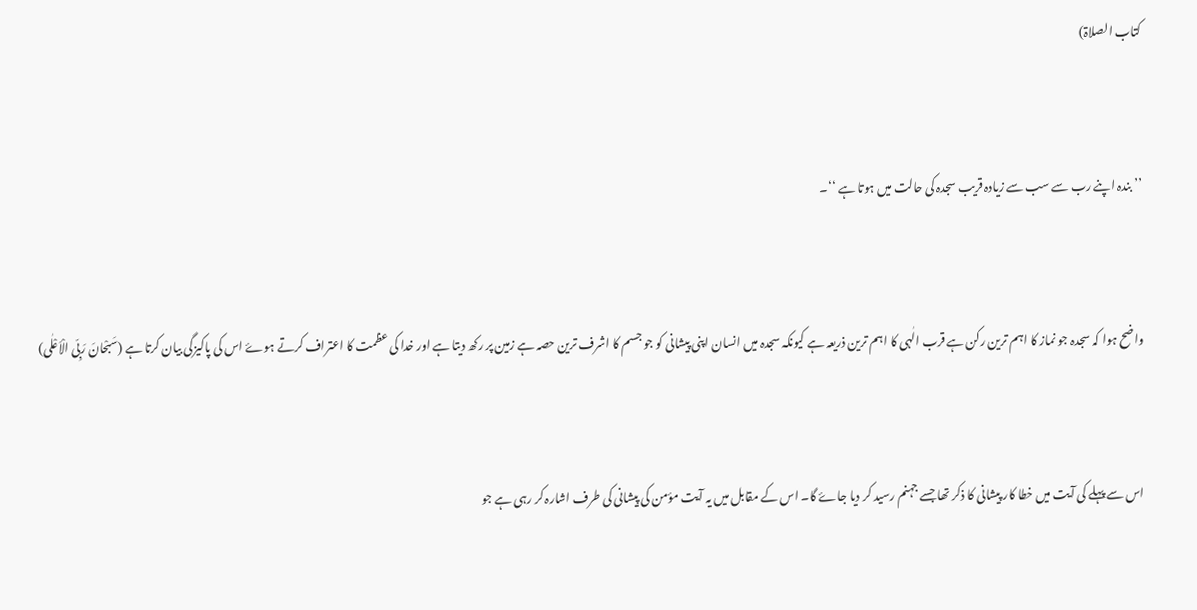کتاب الصلاۃ)



’’ بندہ اپنے رب سے سب سے زیادہ قریب سجدہ کی حالت میں ہوتا ہے ‘‘۔



واضح ہوا کہ سجدہ جو نماز کا اہم ترین رکن ہے قرب الٰہی کا اہم ترین ذریعہ ہے کیونکہ سجدہ میں انسان اپنی پیشانی کو جو جسم کا اشرف ترین حصہ ہے زمین پر رکھ دیتا ہے اور خدا کی عظمت کا اعتراف کرتے ہوۓ اس کی پاکیزگی بیان کرتا ہے (سَبْحانَ رَبِّی الْاَعْلٰی)



اس سے پہلے کی آیت میں خطا کار پیشانی کا ذکر تھا جسے جہنم رسید کر دیا جاۓ گا۔ اس کے مقابل میں یہ آیت مؤمن کی پیشانی کی طرف اشارہ کر رہی ہے جو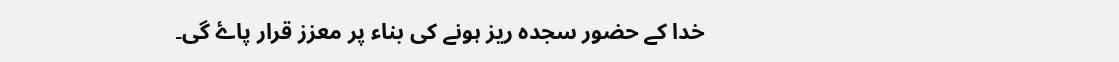خدا کے حضور سجدہ ریز ہونے کی بناء پر معزز قرار پاۓ گی۔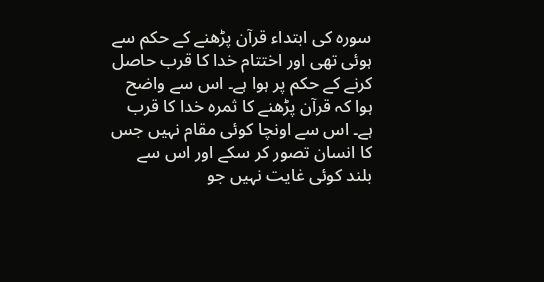سورہ کی ابتداء قرآن پڑھنے کے حکم سے ہوئی تھی اور اختتام خدا کا قرب حاصل کرنے کے حکم پر ہوا ہے۔ اس سے واضح ہوا کہ قرآن پڑھنے کا ثمرہ خدا کا قرب ہے۔ اس سے اونچا کوئی مقام نہیں جس کا انسان تصور کر سکے اور اس سے بلند کوئی غایت نہیں جو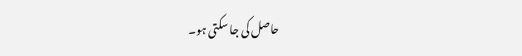حاصل کی جا سکتی ہو۔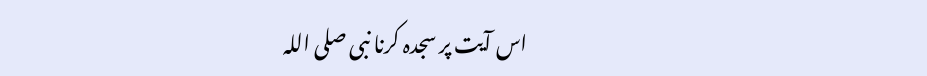اس آیت پر سجدہ کرنا نبی صلی اللہ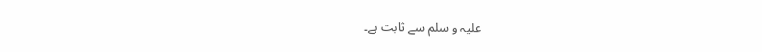علیہ و سلم سے ثابت ہے۔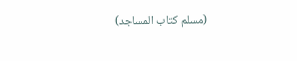(مسلم کتاب المساجد)